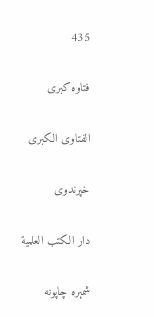435

فتاوه کبری

الفتاوى الكبرى

خپرندوی

دار الكتب العلمية

شمېره چاپونه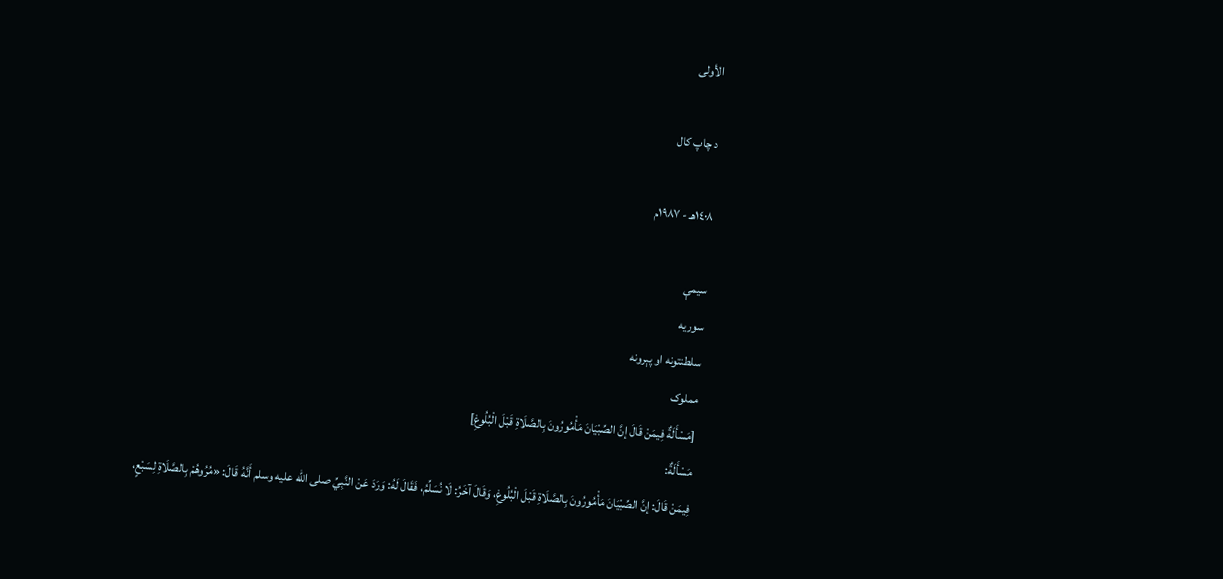الأولى

د چاپ کال

١٤٠٨هـ - ١٩٨٧م

سیمې
سوریه
سلطنتونه او پېرونه
مملوک
[مَسْأَلَةٌ فِيمَنْ قَالَ إنَّ الصِّبْيَانَ مَأْمُورُونَ بِالصَّلَاةِ قَبْلَ الْبُلُوغِ]
مَسْأَلَةٌ:
فِيمَنْ قَالَ: إنَّ الصِّبْيَانَ مَأْمُورُونَ بِالصَّلَاةِ قَبْلَ الْبُلُوغِ، وَقَالَ آخَرُ: لَا نُسَلِّمُ، فَقَالَ لَهُ: وَرَدَ عَنْ النَّبِيِّ صلى الله عليه وسلم أَنَّهُ قَالَ: «مُرُوهُمْ بِالصَّلَاةِ لِسَبْعٍ،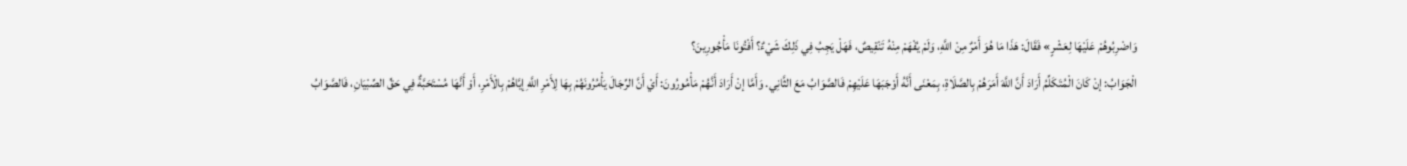وَاضْرِبُوهُمْ عَلَيْهَا لِعَشْرٍ» فَقَالَ: هَذَا مَا هُوَ أَمْرٌ مِنْ اللَّهِ، وَلَمْ يُفْهَمْ مِنْهُ تَنْقِيصٌ، فَهَلْ يَجِبُ فِي ذَلِكَ شَيْءٌ؟ أَفْتُونَا مَأْجُورِينَ؟
الْجَوَابُ: إنْ كَانَ الْمُتَكَلِّمُ أَرَادَ أَنَّ اللَّهَ أَمَرَهُمْ بِالصَّلَاةِ، بِمَعْنَى أَنَّهُ أَوْجَبَهَا عَلَيْهِمْ فَالصَّوَابُ مَعَ الثَّانِي. وَأَمَّا إنْ أَرَادَ أَنَّهُمْ مَأْمُورُونَ: أَيْ أَنَّ الرِّجَالَ يَأْمُرُونَهُمْ بِهَا لِأَمْرِ اللَّهِ إيَّاهُمْ بِالْأَمْرِ، أَوْ أَنَّهَا مُسْتَحَبَّةٌ فِي حَقِّ الصِّبْيَانِ، فَالصَّوَابُ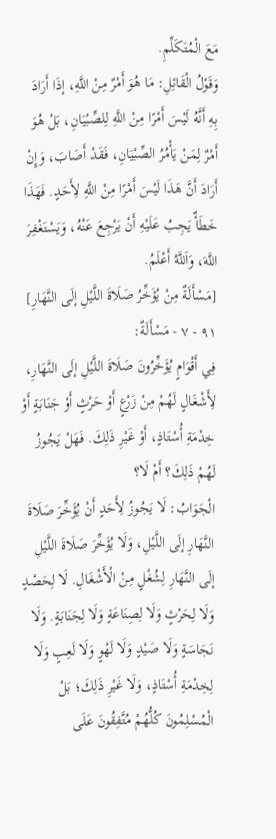مَعَ الْمُتَكَلِّمِ.
وَقَوْلُ الْقَائِلِ: مَا هُوَ أَمْرٌ مِنْ اللَّهِ، إذَا أَرَادَ بِهِ أَنَّهُ لَيْسَ أَمْرًا مِنْ اللَّهِ لِلصِّبْيَانِ، بَلْ هُوَ أَمْرٌ لِمَنْ يَأْمُرُ الصِّبْيَانِ، فَقَدْ أَصَابَ، وَإِنْ أَرَادَ أَنَّ هَذَا لَيْسَ أَمْرًا مِنْ اللَّهِ لِأَحَدٍ. فَهَذَا خَطَأٌ يَجِبُ عَلَيْهِ أَنْ يَرْجِعَ عَنْهُ، وَيَسْتَغْفِرَ اللَّهَ، وَاَللَّهُ أَعْلَمُ.
[مَسْأَلَةٌ مِنْ يُؤَخِّرُ صَلَاةَ اللَّيْلِ إلَى النَّهَارِ]
٩١ - ٧ - مَسْأَلَةٌ:
فِي أَقْوَامٍ يُؤَخِّرُونَ صَلَاةَ اللَّيْلِ إلَى النَّهَارِ، لِأَشْغَالٍ لَهُمْ مِنْ زَرْعٍ أَوْ حَرْثٍ أَوْ جَنَابَةٍ أَوْ خِدْمَةِ أُسْتَاذٍ، أَوْ غَيْرِ ذَلِكَ. فَهَلْ يَجُوزُ لَهُمْ ذَلِكَ؟ أَمْ لَا؟
الْجَوَابُ: لَا يَجُوزُ لِأَحَدٍ أَنْ يُؤَخِّرَ صَلَاةَ النَّهَارِ إلَى اللَّيْلِ، وَلَا يُؤَخِّرَ صَلَاةَ اللَّيْلِ إلَى النَّهَارِ لِشُغْلٍ مِنْ الْأَشْغَالِ. لَا لِحَصْدٍ وَلَا لِحَرْثٍ وَلَا لِصِنَاعَةٍ وَلَا لِجَنَابَةٍ. وَلَا نَجَاسَةٍ وَلَا صَيْدٍ وَلَا لَهْوٍ وَلَا لَعِبٍ وَلَا لِخِدْمَةِ أُسْتَاذٍ، وَلَا غَيْرِ ذَلِكَ؛ بَلْ الْمُسْلِمُونَ كُلُّهُمْ مُتَّفِقُونَ عَلَى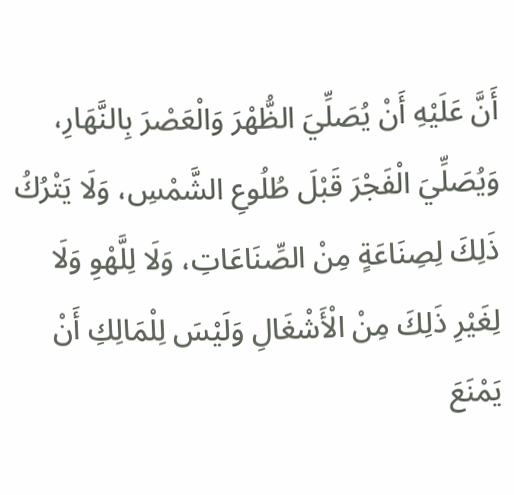أَنَّ عَلَيْهِ أَنْ يُصَلِّيَ الظُّهْرَ وَالْعَصْرَ بِالنَّهَارِ، وَيُصَلِّيَ الْفَجْرَ قَبْلَ طُلُوعِ الشَّمْسِ، وَلَا يَتْرُكُ ذَلِكَ لِصِنَاعَةٍ مِنْ الصِّنَاعَاتِ، وَلَا لِلَّهْوِ وَلَا لِغَيْرِ ذَلِكَ مِنْ الْأَشْغَالِ وَلَيْسَ لِلْمَالِكِ أَنْ يَمْنَعَ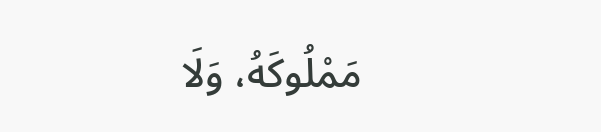مَمْلُوكَهُ، وَلَا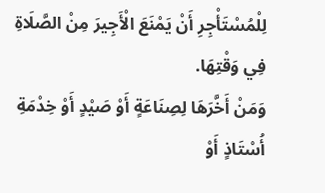لِلْمُسْتَأْجِرِ أَنْ يَمْنَعَ الْأَجِيرَ مِنْ الصَّلَاةِ فِي وَقْتِهَا.
وَمَنْ أَخَّرَهَا لِصِنَاعَةٍ أَوْ صَيْدٍ أَوْ خِدْمَةِ أُسْتَاذٍ أَوْ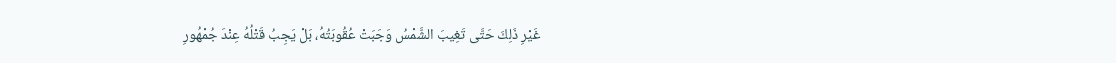غَيْرِ ذَلِكَ حَتَّى تَغِيبَ الشَّمْسُ وَجَبَتْ عُقُوبَتُهُ، بَلْ يَجِبُ قَتْلُهُ عِنْدَ جُمْهُورِ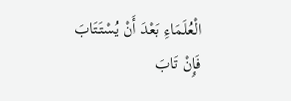الْعُلَمَاءِ بَعْدَ أَنْ يُسْتَتَابَ فَإِنْ تَابَ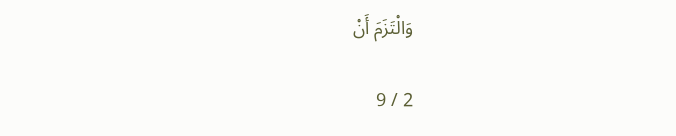وَالْتَزَمَ أَنْ

2 / 9